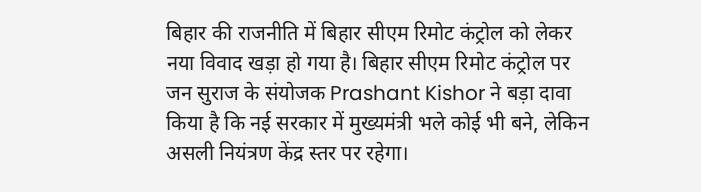बिहार की राजनीति में बिहार सीएम रिमोट कंट्रोल को लेकर नया विवाद खड़ा हो गया है। बिहार सीएम रिमोट कंट्रोल पर जन सुराज के संयोजक Prashant Kishor ने बड़ा दावा किया है कि नई सरकार में मुख्यमंत्री भले कोई भी बने, लेकिन असली नियंत्रण केंद्र स्तर पर रहेगा।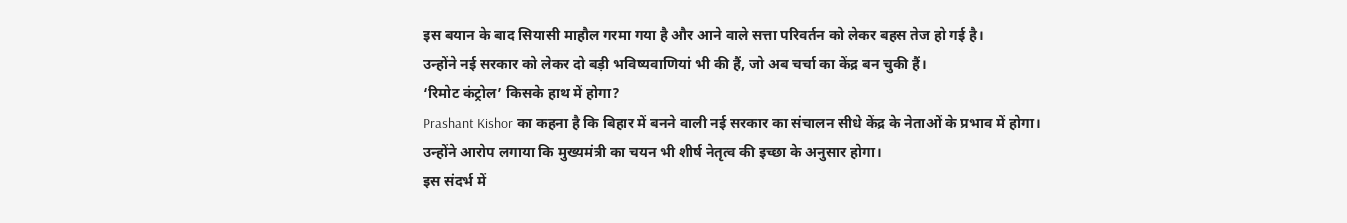इस बयान के बाद सियासी माहौल गरमा गया है और आने वाले सत्ता परिवर्तन को लेकर बहस तेज हो गई है।
उन्होंने नई सरकार को लेकर दो बड़ी भविष्यवाणियां भी की हैं, जो अब चर्चा का केंद्र बन चुकी हैं।
‘रिमोट कंट्रोल’ किसके हाथ में होगा?
Prashant Kishor का कहना है कि बिहार में बनने वाली नई सरकार का संचालन सीधे केंद्र के नेताओं के प्रभाव में होगा।
उन्होंने आरोप लगाया कि मुख्यमंत्री का चयन भी शीर्ष नेतृत्व की इच्छा के अनुसार होगा।
इस संदर्भ में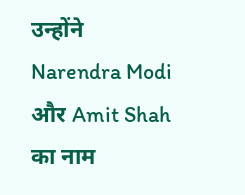उन्होंने Narendra Modi और Amit Shah का नाम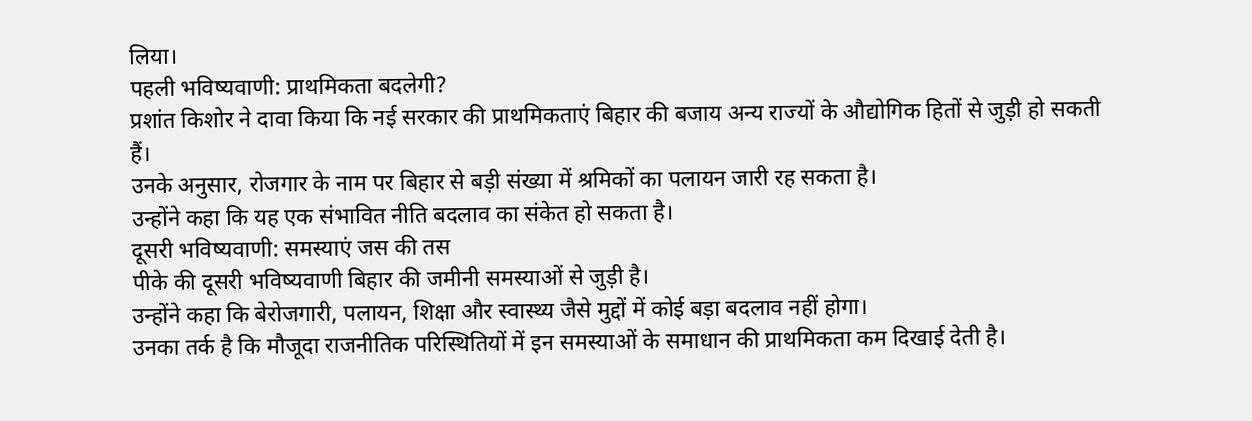लिया।
पहली भविष्यवाणी: प्राथमिकता बदलेगी?
प्रशांत किशोर ने दावा किया कि नई सरकार की प्राथमिकताएं बिहार की बजाय अन्य राज्यों के औद्योगिक हितों से जुड़ी हो सकती हैं।
उनके अनुसार, रोजगार के नाम पर बिहार से बड़ी संख्या में श्रमिकों का पलायन जारी रह सकता है।
उन्होंने कहा कि यह एक संभावित नीति बदलाव का संकेत हो सकता है।
दूसरी भविष्यवाणी: समस्याएं जस की तस
पीके की दूसरी भविष्यवाणी बिहार की जमीनी समस्याओं से जुड़ी है।
उन्होंने कहा कि बेरोजगारी, पलायन, शिक्षा और स्वास्थ्य जैसे मुद्दों में कोई बड़ा बदलाव नहीं होगा।
उनका तर्क है कि मौजूदा राजनीतिक परिस्थितियों में इन समस्याओं के समाधान की प्राथमिकता कम दिखाई देती है।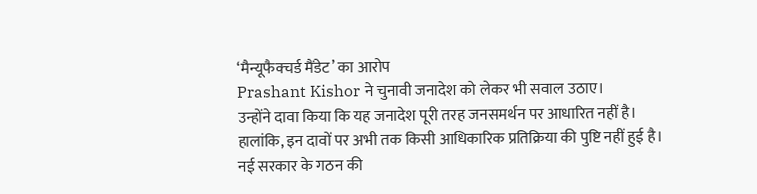‘मैन्यूफैक्चर्ड मैंडेट’ का आरोप
Prashant Kishor ने चुनावी जनादेश को लेकर भी सवाल उठाए।
उन्होंने दावा किया कि यह जनादेश पूरी तरह जनसमर्थन पर आधारित नहीं है।
हालांकि, इन दावों पर अभी तक किसी आधिकारिक प्रतिक्रिया की पुष्टि नहीं हुई है।
नई सरकार के गठन की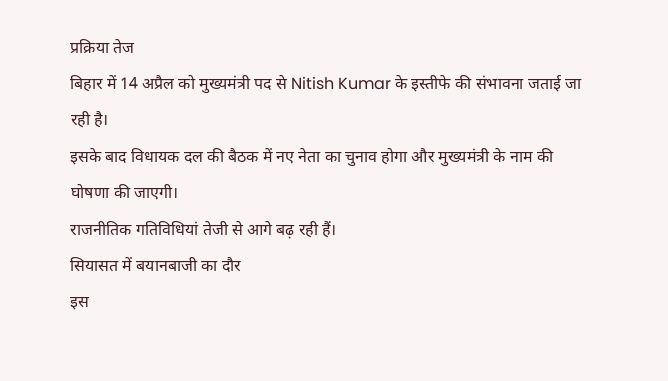प्रक्रिया तेज
बिहार में 14 अप्रैल को मुख्यमंत्री पद से Nitish Kumar के इस्तीफे की संभावना जताई जा रही है।
इसके बाद विधायक दल की बैठक में नए नेता का चुनाव होगा और मुख्यमंत्री के नाम की घोषणा की जाएगी।
राजनीतिक गतिविधियां तेजी से आगे बढ़ रही हैं।
सियासत में बयानबाजी का दौर
इस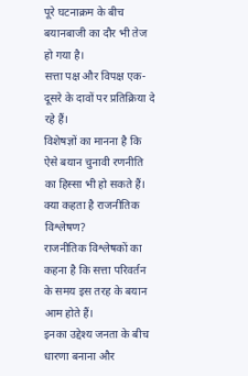पूरे घटनाक्रम के बीच बयानबाजी का दौर भी तेज हो गया है।
सत्ता पक्ष और विपक्ष एक-दूसरे के दावों पर प्रतिक्रिया दे रहे हैं।
विशेषज्ञों का मानना है कि ऐसे बयान चुनावी रणनीति का हिस्सा भी हो सकते हैं।
क्या कहता है राजनीतिक विश्लेषण?
राजनीतिक विश्लेषकों का कहना है कि सत्ता परिवर्तन के समय इस तरह के बयान आम होते हैं।
इनका उद्देश्य जनता के बीच धारणा बनाना और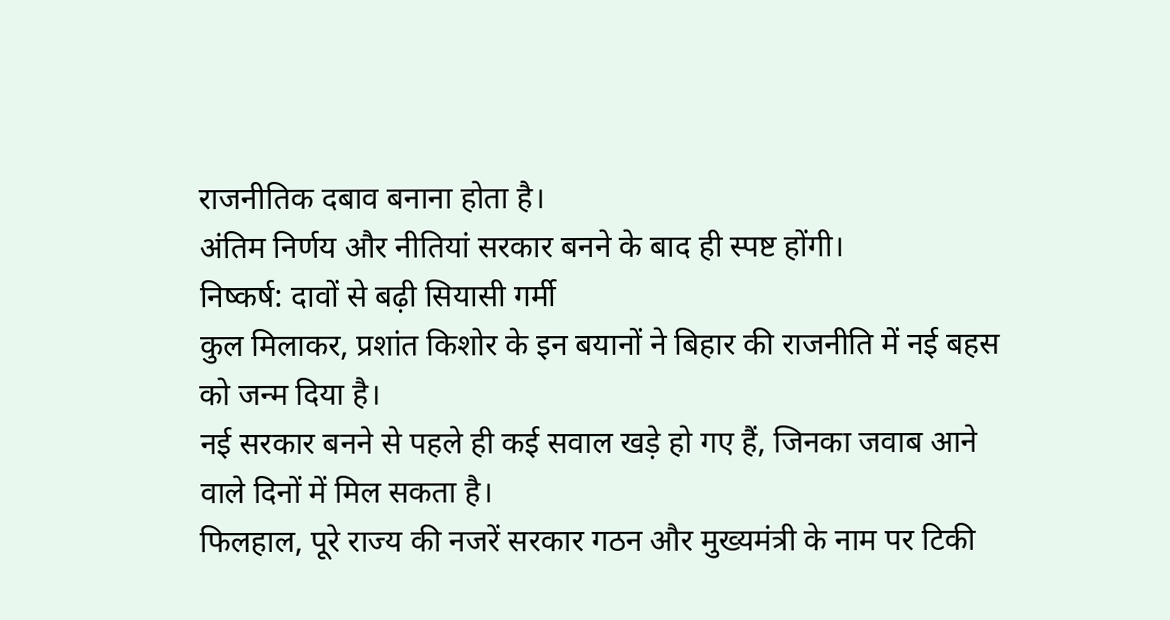राजनीतिक दबाव बनाना होता है।
अंतिम निर्णय और नीतियां सरकार बनने के बाद ही स्पष्ट होंगी।
निष्कर्ष: दावों से बढ़ी सियासी गर्मी
कुल मिलाकर, प्रशांत किशोर के इन बयानों ने बिहार की राजनीति में नई बहस को जन्म दिया है।
नई सरकार बनने से पहले ही कई सवाल खड़े हो गए हैं, जिनका जवाब आने वाले दिनों में मिल सकता है।
फिलहाल, पूरे राज्य की नजरें सरकार गठन और मुख्यमंत्री के नाम पर टिकी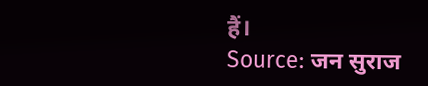हैं।
Source: जन सुराज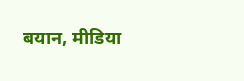बयान, मीडिया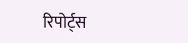रिपोर्ट्स